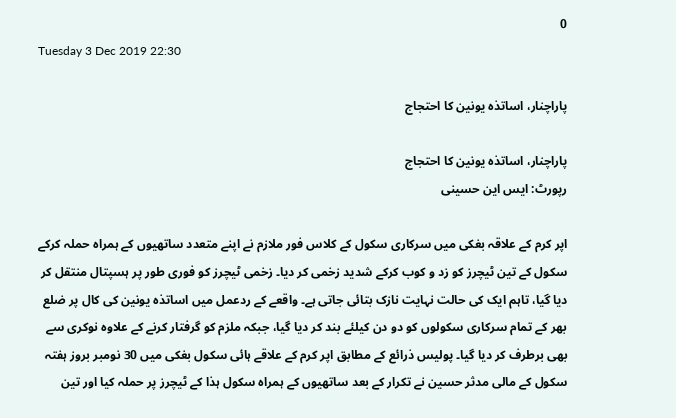0
Tuesday 3 Dec 2019 22:30

پاراچنار، اساتذہ یونین کا احتجاج

پاراچنار، اساتذہ یونین کا احتجاج
رپورٹ: ایس این حسینی

اپر کرم کے علاقہ بغکی میں سرکاری سکول کے کلاس فور ملازم نے اپنے متعدد ساتھیوں کے ہمراہ حملہ کرکے سکول کے تین ٹیچرز کو زد و کوب کرکے شدید زخمی کر دیا۔ زخمی ٹیچرز کو فوری طور پر ہسپتال منتقل کر دیا گیا، تاہم ایک کی حالت نہایت نازک بتائی جاتی ہے۔ واقعے کے ردعمل میں اساتذہ یونین کی کال پر ضلع بھر کے تمام سرکاری سکولوں کو دو دن کیلئے بند کر دیا گیا، جبکہ ملزم کو گرفتار کرنے کے علاوہ نوکری سے بھی برطرف کر دیا گیا۔ پولیس ذرائع کے مطابق اپر کرم کے علاقے ہائی سکول بغکی میں 30 نومبر بروز ہفتہ سکول کے مالی مدثر حسین نے تکرار کے بعد ساتھیوں کے ہمراہ سکول ہذا کے ٹیچرز پر حملہ کیا اور تین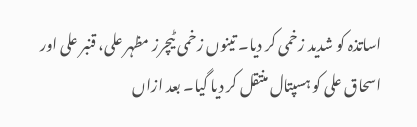اساتذہ کو شدید زخمی کر دیا۔ تینوں زخمی ٹیچرز مظہر علی، قنبر علی اور اسحاق علی کو ہسپتال منتقل کر دیا گیا۔ بعد ازاں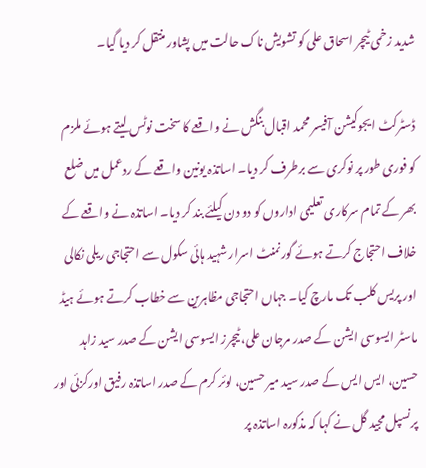شدید زخمی ٹیچر اسحاق علی کو تشویش ناک حالت میں پشاور منتقل کر دیا گیا۔

ڈسٹرکٹ ایجوکیشن آفیسر محمد اقبال بنگش نے واقعے کا سخت نوٹس لیتے ہوئے ملزم کو فوری طور پر نوکری سے برطرف کر دیا۔ اساتذہ یونین واقعے کے ردعمل میں ضلع بھر کے تمام سرکاری تعلیمی اداروں کو دو دن کیلئے بند کر دیا۔ اساتذہ نے واقعے کے خلاف احتجاج کرتے ہوئے گورنمنٹ اسرار شہید ہائی سکول سے احتجاجی ریلی نکالی اور پریس کلب تک مارچ کیا۔ جہاں احتجاجی مظاہرین سے خطاب کرتے ہوئے ہیڈ ماسٹر ایسوسی ایشن کے صدر مرجان علی، ٹیچرز ایسوسی ایشن کے صدر سید زاہد حسین، ایس ایس کے صدر سید میر حسین، لوئر کرم کے صدر اساتذہ رفیق اورکزئی اور پرنسپل مجید گل نے کہا کہ مذکورہ اساتذہ پر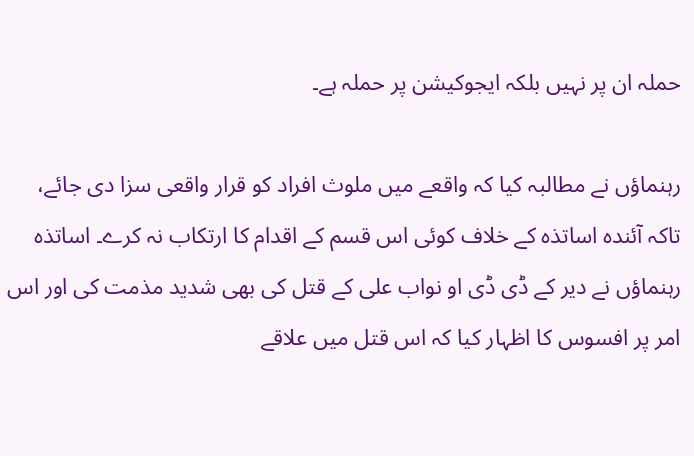حملہ ان پر نہیں بلکہ ایجوکیشن پر حملہ ہے۔

رہنماؤں نے مطالبہ کیا کہ واقعے میں ملوث افراد کو قرار واقعی سزا دی جائے، تاکہ آئندہ اساتذہ کے خلاف کوئی اس قسم کے اقدام کا ارتکاب نہ کرے۔ اساتذہ رہنماؤں نے دیر کے ڈی ڈی او نواب علی کے قتل کی بھی شدید مذمت کی اور اس امر پر افسوس کا اظہار کیا کہ اس قتل میں علاقے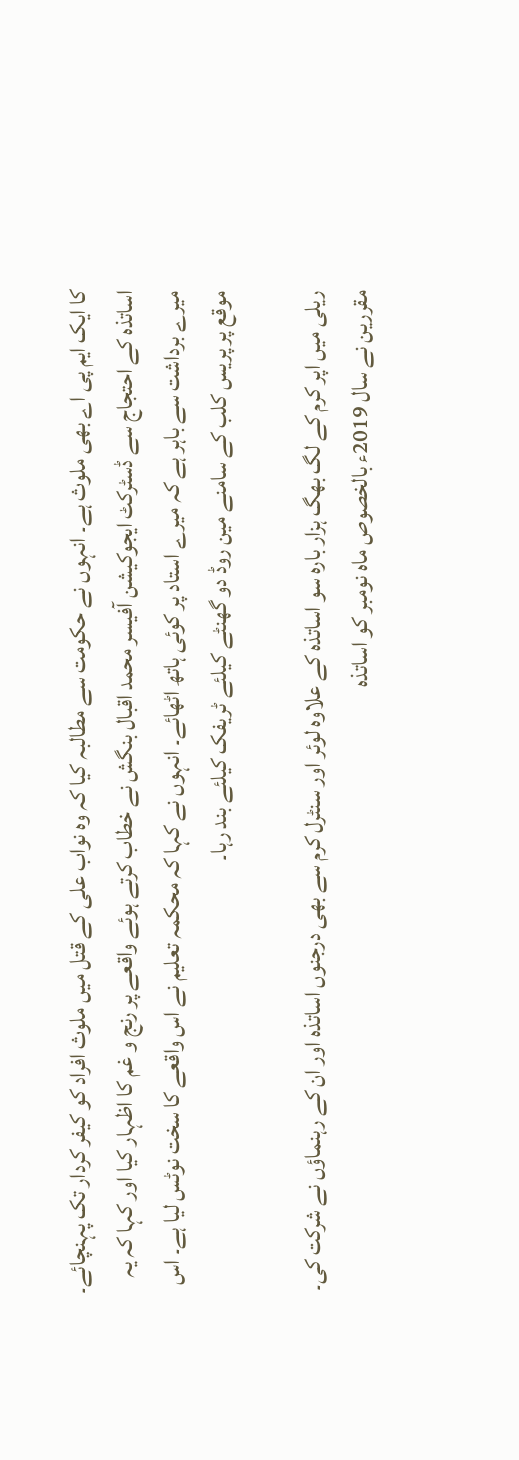کا ایک ایم پی اے بھی ملوث ہے۔ انہوں نے حکومت سے مطالبہ کیا کہ وہ نواب علی کے قتل میں ملوث افراد کو کیفر کردار تک پہنچائے۔ اساتذہ کے احتجاج سے ڈسٹرکٹ ایجوکیشن آفیسر محمد اقبال بنگش نے خطاب کرتے ہوئے واقعے پر رنج و غم کا اظہار کیا اور کہا کہ یہ میرے برداشت سے باہر ہے کہ میرے استاد پر کوئی ہاتھ اٹھائے۔ انہوں نے کہا کہ محکمہ تعلیم نے اس واقعے کا سخت نوٹس لیا ہے۔ اس موقع پر پریس کلب کے سامنے مین روڈ دو گھنٹے کیلئے ٹریفک کیلئے بند رہا۔

ریلی میں اپر کرم کے لگ بھگ ہزار بارہ سو اساتذہ کے علاوہ لوئر اور سنٹرل کرم سے بھی درجنوں اساتذہ اور ان کے رہنماؤں نے شرکت کی۔ مقررین نے سال 2019ء بالخصوص ماہ نومبر کو اساتذہ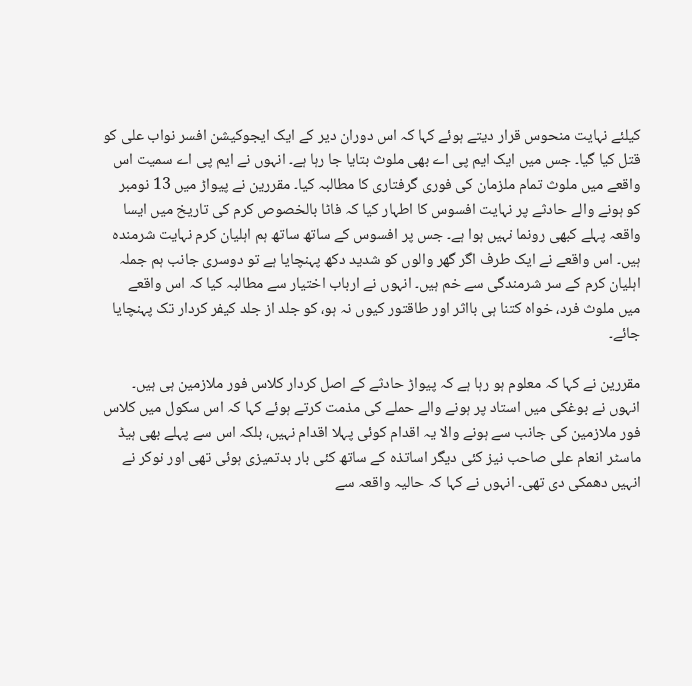کیلئے نہایت منحوس قرار دیتے ہوئے کہا کہ اس دوران دیر کے ایک ایجوکیشن افسر نواب علی کو قتل کیا گیا۔ جس میں ایک ایم پی اے بھی ملوث بتایا جا رہا ہے۔ انہوں نے ایم پی اے سمیت اس واقعے میں ملوث تمام ملزمان کی فوری گرفتاری کا مطالبہ کیا۔ مقررین نے پیواڑ میں 13 نومبر کو ہونے والے حادثے پر نہایت افسوس کا اطہار کیا کہ فاٹا بالخصوص کرم کی تاریخ میں ایسا واقعہ پہلے کبھی رونما نہیں ہوا ہے۔ جس پر افسوس کے ساتھ ساتھ ہم اہلیان کرم نہایت شرمندہ ہیں۔ اس واقعے نے ایک طرف اگر گھر والوں کو شدید دکھ پہنچایا ہے تو دوسری جانب ہم جملہ اہلیان کرم کے سر شرمندگی سے خم ہیں۔ انہوں نے ارباب اختیار سے مطالبہ کیا کہ اس واقعے میں ملوث فرد، خواہ کتنا ہی بااثر اور طاقتور کیوں نہ ہو، کو جلد از جلد کیفر کردار تک پہنچایا جائے۔

مقررین نے کہا کہ معلوم ہو رہا ہے کہ پیواڑ حادثے کے اصل کردار کلاس فور ملازمین ہی ہیں۔ انہوں نے بوغکی میں استاد پر ہونے والے حملے کی مذمت کرتے ہوئے کہا کہ اس سکول میں کلاس فور ملازمین کی جانب سے ہونے والا یہ اقدام کوئی پہلا اقدام نہیں، بلکہ اس سے پہلے بھی ہیڈ ماسٹر انعام علی صاحب نیز کئی دیگر اساتذہ کے ساتھ کئی بار بدتمیزی ہوئی تھی اور نوکر نے انہیں دھمکی دی تھی۔ انہوں نے کہا کہ حالیہ واقعہ سے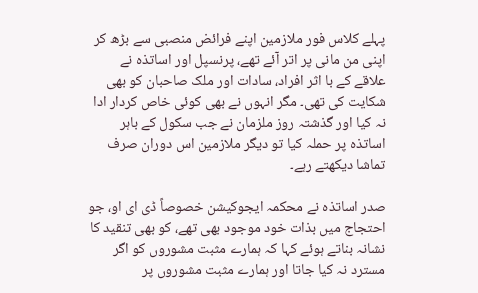پہلے کلاس فور ملازمین اپنے فرائض منصبی سے بڑھ کر اپنی من مانی پر اتر آئے تھے، پرنسپل اور اساتذہ نے علاقے کے با اثر افراد، سادات اور ملک صاحبان کو بھی شکایت کی تھی۔ مگر انہوں نے بھی کوئی خاص کردار ادا نہ کیا اور گذشتہ روز ملزمان نے جب سکول کے باہر اساتذہ پر حملہ کیا تو دیگر ملازمین اس دوران صرف تماشا دیکھتے رہے۔

صدر اساتذہ نے محکمہ ایجوکیشن خصوصاً ڈی ای او، جو احتجاج میں بذات خود موجود بھی تھے، کو بھی تنقید کا نشانہ بناتے ہوئے کہا کہ ہمارے مثبت مشوروں کو اگر مسترد نہ کیا جاتا اور ہمارے مثبت مشوروں پر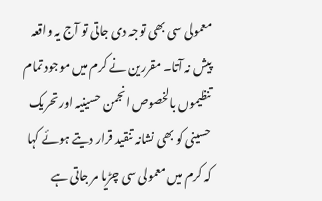معمولی سی بھی توجہ دی جاتی تو آج یہ واقعہ پیش نہ آتا۔ مقررین نے کرم میں موجود تمام تنظیموں بالخصوص انجمن حسینیہ اور تحریک حسینی کو بھی نشانہ تنقید قرار دیتے ہوئے کہا کہ کرم میں معمولی سی چڑیا مر جاتی ہے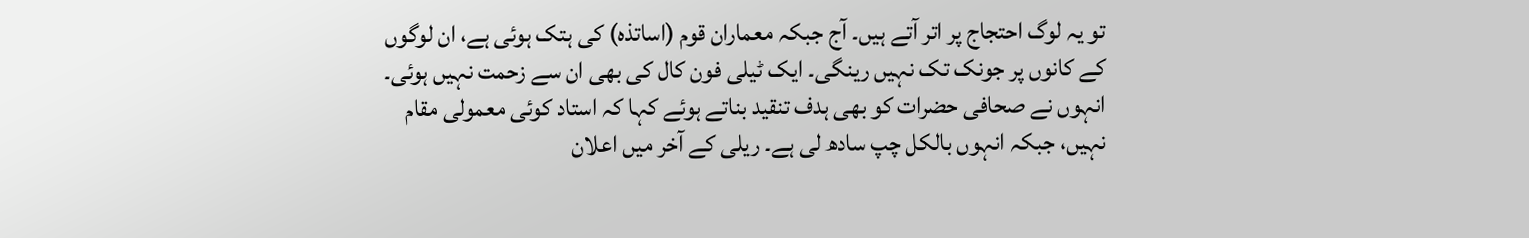تو یہ لوگ احتجاج پر اتر آتے ہیں۔ آج جبکہ معماران قوم (اساتذہ) کی ہتک ہوئی ہے، ان لوگوں کے کانوں پر جونک تک نہیں رینگی۔ ایک ٹیلی فون کال کی بھی ان سے زحمت نہیں ہوئی۔ انہوں نے صحافی حضرات کو بھی ہدف تنقید بناتے ہوئے کہا کہ استاد کوئی معمولی مقام نہیں، جبکہ انہوں بالکل چپ سادھ لی ہے۔ ریلی کے آخر میں اعلان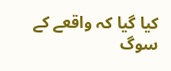کیا گیا کہ واقعے کے سوگ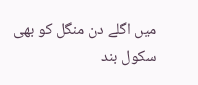میں اگلے دن منگل کو بھی سکول بند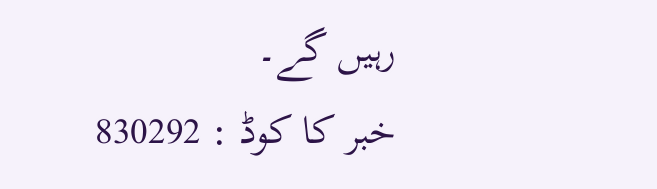رہیں گے۔
خبر کا کوڈ : 830292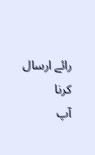رائے ارسال کرنا
آپ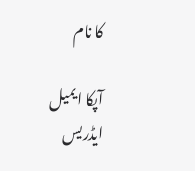کا نام

آپکا ایمیل ایڈریس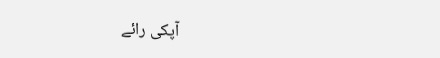آپکی رائے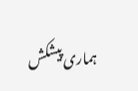ہماری پیشکش